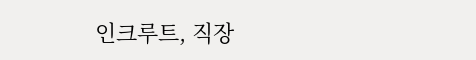인크루트, 직장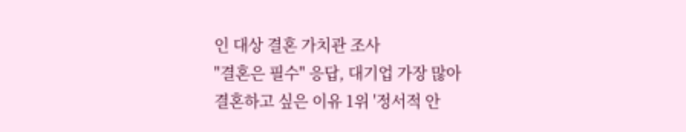인 대상 결혼 가치관 조사
"결혼은 필수" 응답, 대기업 가장 많아
결혼하고 싶은 이유 1위 '정서적 안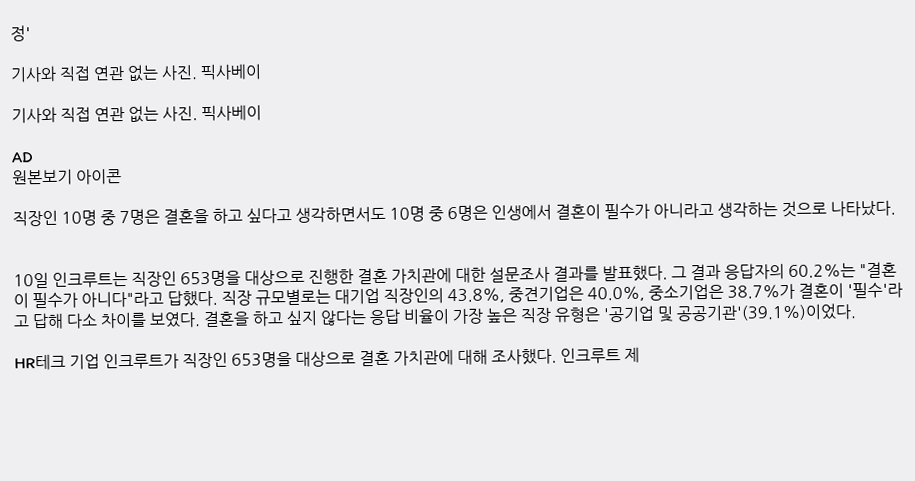정'

기사와 직접 연관 없는 사진. 픽사베이

기사와 직접 연관 없는 사진. 픽사베이

AD
원본보기 아이콘

직장인 10명 중 7명은 결혼을 하고 싶다고 생각하면서도 10명 중 6명은 인생에서 결혼이 필수가 아니라고 생각하는 것으로 나타났다.


10일 인크루트는 직장인 653명을 대상으로 진행한 결혼 가치관에 대한 설문조사 결과를 발표했다. 그 결과 응답자의 60.2%는 "결혼이 필수가 아니다"라고 답했다. 직장 규모별로는 대기업 직장인의 43.8%, 중견기업은 40.0%, 중소기업은 38.7%가 결혼이 '필수'라고 답해 다소 차이를 보였다. 결혼을 하고 싶지 않다는 응답 비율이 가장 높은 직장 유형은 '공기업 및 공공기관'(39.1%)이었다.

HR테크 기업 인크루트가 직장인 653명을 대상으로 결혼 가치관에 대해 조사했다. 인크루트 제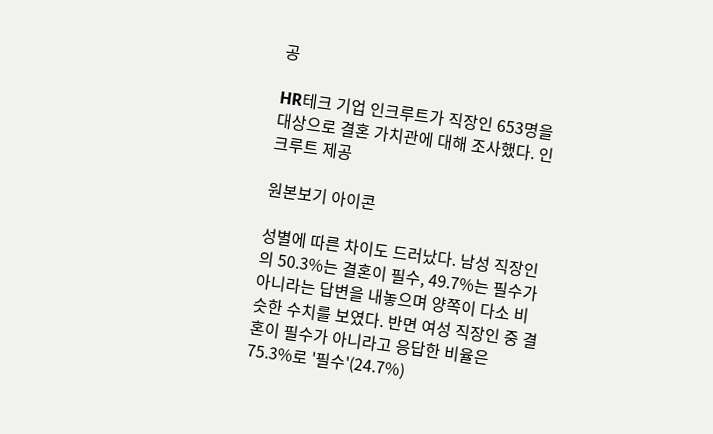공

HR테크 기업 인크루트가 직장인 653명을 대상으로 결혼 가치관에 대해 조사했다. 인크루트 제공

원본보기 아이콘

성별에 따른 차이도 드러났다. 남성 직장인의 50.3%는 결혼이 필수, 49.7%는 필수가 아니라는 답변을 내놓으며 양쪽이 다소 비슷한 수치를 보였다. 반면 여성 직장인 중 결혼이 필수가 아니라고 응답한 비율은 75.3%로 '필수'(24.7%)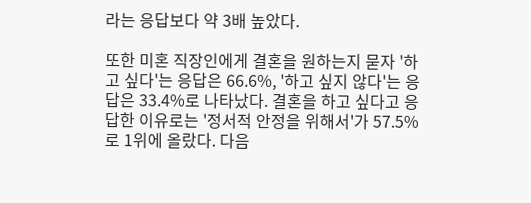라는 응답보다 약 3배 높았다.

또한 미혼 직장인에게 결혼을 원하는지 묻자 '하고 싶다'는 응답은 66.6%, '하고 싶지 않다'는 응답은 33.4%로 나타났다. 결혼을 하고 싶다고 응답한 이유로는 '정서적 안정을 위해서'가 57.5%로 1위에 올랐다. 다음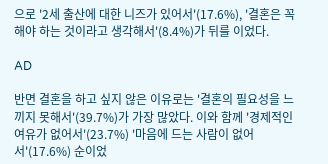으로 '2세 출산에 대한 니즈가 있어서'(17.6%), '결혼은 꼭 해야 하는 것이라고 생각해서'(8.4%)가 뒤를 이었다.

AD

반면 결혼을 하고 싶지 않은 이유로는 '결혼의 필요성을 느끼지 못해서'(39.7%)가 가장 많았다. 이와 함께 '경제적인 여유가 없어서'(23.7%) '마음에 드는 사람이 없어서'(17.6%) 순이었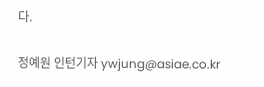다.

정예원 인턴기자 ywjung@asiae.co.kr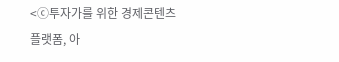<ⓒ투자가를 위한 경제콘텐츠 플랫폼, 아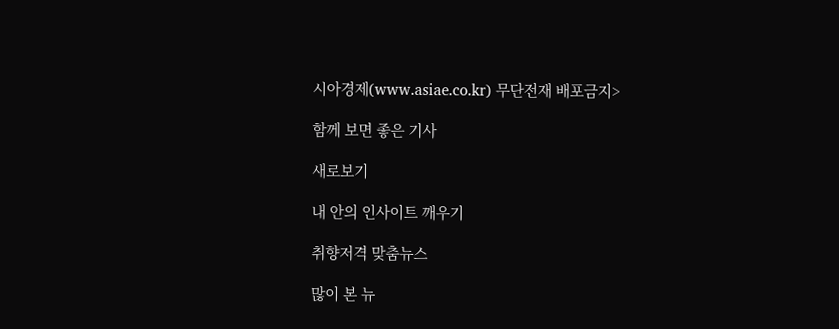시아경제(www.asiae.co.kr) 무단전재 배포금지>

함께 보면 좋은 기사

새로보기

내 안의 인사이트 깨우기

취향저격 맞춤뉴스

많이 본 뉴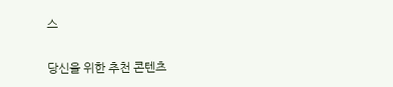스

당신을 위한 추천 콘텐츠